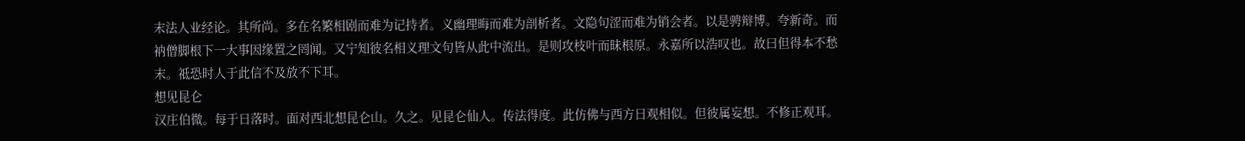末法人业经论。其所尚。多在名繁相剧而难为记持者。义幽理晦而难为剖析者。文隐句涩而难为销会者。以是骋辩博。夸新奇。而衲僧脚根下一大事因缘置之罔闻。又宁知彼名相义理文句皆从此中流出。是则攻枝叶而昧根原。永嘉所以浩叹也。故曰但得本不愁末。祗恐时人于此信不及放不下耳。
想见昆仑
汉庄伯微。每于日落时。面对西北想昆仑山。久之。见昆仑仙人。传法得度。此仿佛与西方日观相似。但彼属妄想。不修正观耳。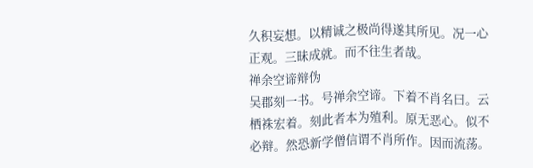久积妄想。以精诚之极尚得遂其所见。况一心正观。三昧成就。而不往生者哉。
禅余空谛辩伪
吴郡刻一书。号禅余空谛。下着不肖名曰。云栖袾宏着。刻此者本为殖利。原无恶心。似不必辩。然恐新学僧信谓不肖所作。因而流荡。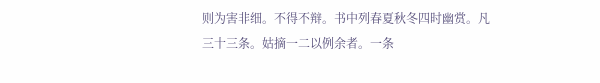则为害非细。不得不辩。书中列春夏秋冬四时幽赏。凡三十三条。姑摘一二以例余者。一条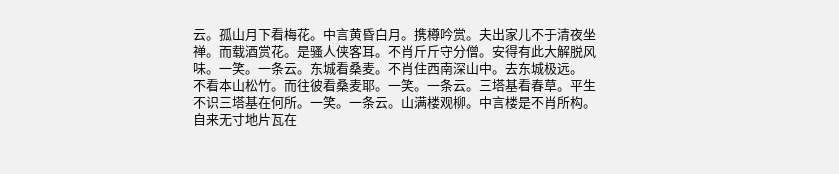云。孤山月下看梅花。中言黄昏白月。携樽吟赏。夫出家儿不于清夜坐禅。而载酒赏花。是骚人侠客耳。不肖斤斤守分僧。安得有此大解脱风味。一笑。一条云。东城看桑麦。不肖住西南深山中。去东城极远。
不看本山松竹。而往彼看桑麦耶。一笑。一条云。三塔基看春草。平生不识三塔基在何所。一笑。一条云。山满楼观柳。中言楼是不肖所构。自来无寸地片瓦在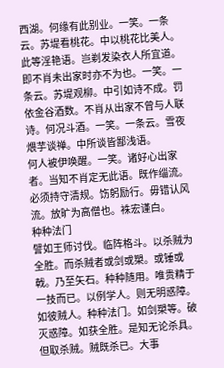西湖。何缘有此别业。一笑。一条云。苏堤看桃花。中以桃花比美人。此等淫艳语。岂剃发染衣人所宜道。即不肖未出家时亦不为也。一笑。一条云。苏堤观柳。中引如诗不成。罚依金谷酒数。不肖从出家不曾与人联诗。何况斗酒。一笑。一条云。雪夜煨芋谈禅。中所谈皆鄙浅语。
何人被伊唤醒。一笑。诸好心出家者。当知不肖定无此语。既作缁流。必须持守清规。饬躬励行。毋错认风流。放旷为高僧也。袾宏谨白。
种种法门
譬如王师讨伐。临阵格斗。以杀贼为全胜。而杀贼者或剑或槊。或锤或戟。乃至矢石。种种随用。唯贵精于一技而已。以例学人。则无明惑障。如彼贼人。种种法门。如剑槊等。破灭惑障。如获全胜。是知无论杀具。但取杀贼。贼既杀已。大事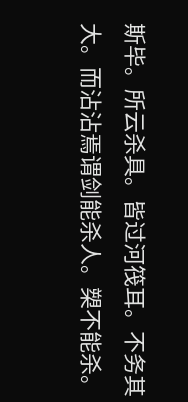斯毕。所云杀具。皆过河筏耳。不务其大。而沾沾焉谓剑能杀人。槊不能杀。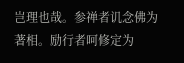岂理也哉。参禅者讥念佛为著相。励行者呵修定为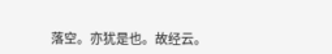落空。亦犹是也。故经云。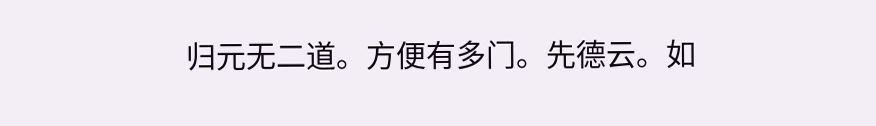归元无二道。方便有多门。先德云。如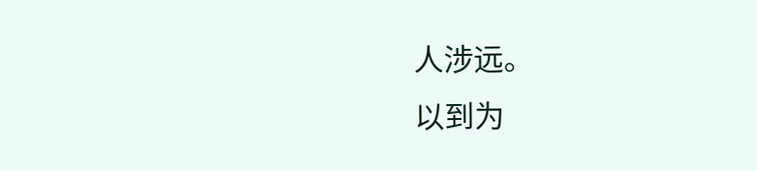人涉远。
以到为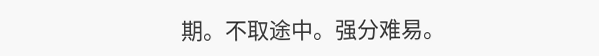期。不取途中。强分难易。